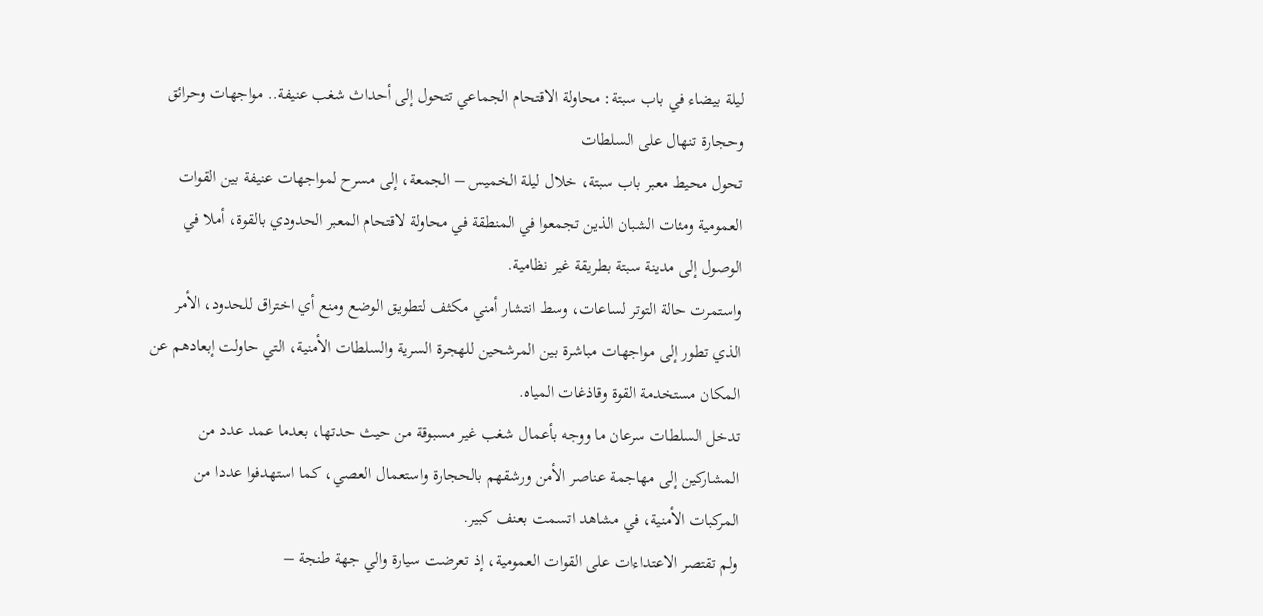ليلة بيضاء في باب سبتة: محاولة الاقتحام الجماعي تتحول إلى أحداث شغب عنيفة.. مواجهات وحرائق وحجارة تنهال على السلطات
تحول محيط معبر باب سبتة، خلال ليلة الخميس – الجمعة، إلى مسرح لمواجهات عنيفة بين القوات العمومية ومئات الشبان الذين تجمعوا في المنطقة في محاولة لاقتحام المعبر الحدودي بالقوة، أملا في الوصول إلى مدينة سبتة بطريقة غير نظامية.
واستمرت حالة التوتر لساعات، وسط انتشار أمني مكثف لتطويق الوضع ومنع أي اختراق للحدود، الأمر الذي تطور إلى مواجهات مباشرة بين المرشحين للهجرة السرية والسلطات الأمنية، التي حاولت إبعادهم عن المكان مستخدمة القوة وقاذغات المياه.
تدخل السلطات سرعان ما ووجه بأعمال شغب غير مسبوقة من حيث حدتها، بعدما عمد عدد من المشاركين إلى مهاجمة عناصر الأمن ورشقهم بالحجارة واستعمال العصي، كما استهدفوا عددا من المركبات الأمنية، في مشاهد اتسمت بعنف كبير.
ولم تقتصر الاعتداءات على القوات العمومية، إذ تعرضت سيارة والي جهة طنجة –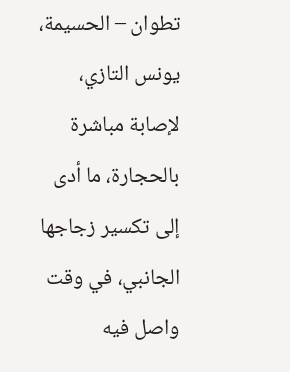تطوان – الحسيمة، يونس التازي، لإصابة مباشرة بالحجارة، ما أدى إلى تكسير زجاجها الجانبي، في وقت واصل فيه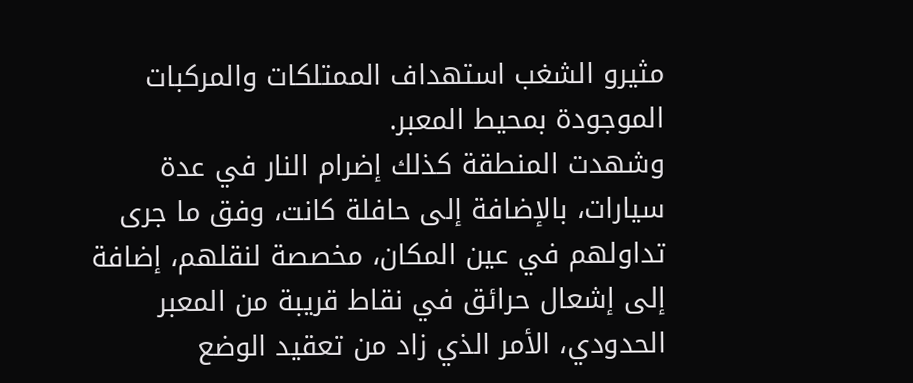مثيرو الشغب استهداف الممتلكات والمركبات الموجودة بمحيط المعبر.
وشهدت المنطقة كذلك إضرام النار في عدة سيارات، بالإضافة إلى حافلة كانت، وفق ما جرى تداولهم في عين المكان، مخصصة لنقلهم، إضافة إلى إشعال حرائق في نقاط قريبة من المعبر الحدودي، الأمر الذي زاد من تعقيد الوضع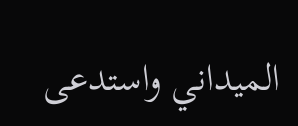الميداني واستدعى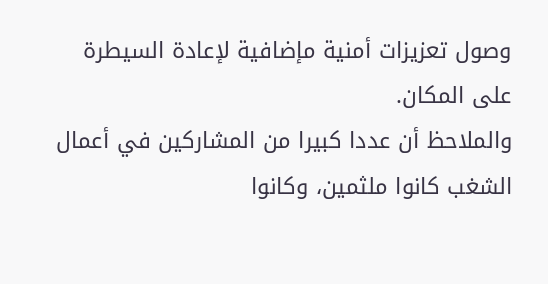وصول تعزيزات أمنية مإضافية لإعادة السيطرة على المكان.
والملاحظ أن عددا كبيرا من المشاركين في أعمال الشغب كانوا ملثمين، وكانوا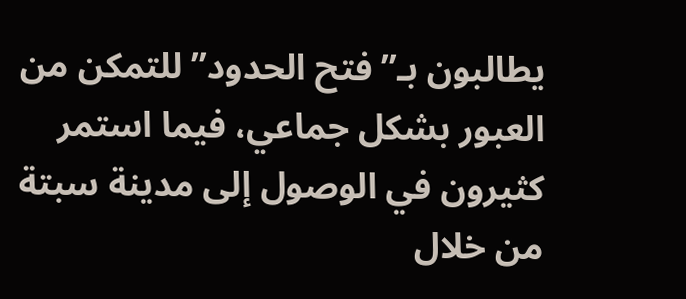يطالبون بـ”فتح الحدود” للتمكن من العبور بشكل جماعي، فيما استمر كثيرون في الوصول إلى مدينة سبتة من خلال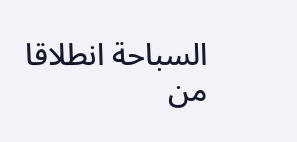السباحة انطلاقا من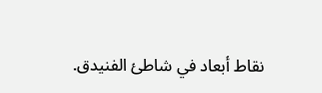نقاط أبعاد في شاطئ الفنيدق.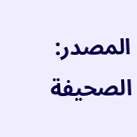المصدر: الصحيفة